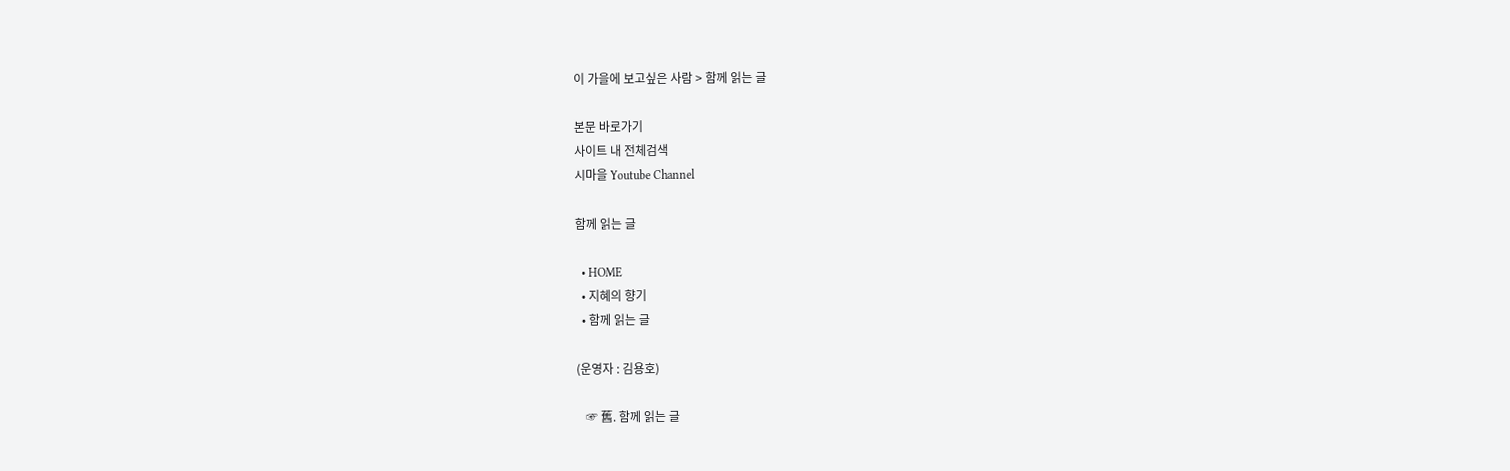이 가을에 보고싶은 사람 > 함께 읽는 글

본문 바로가기
사이트 내 전체검색
시마을 Youtube Channel

함께 읽는 글

  • HOME
  • 지혜의 향기
  • 함께 읽는 글

(운영자 : 김용호)

   ☞ 舊. 함께 읽는 글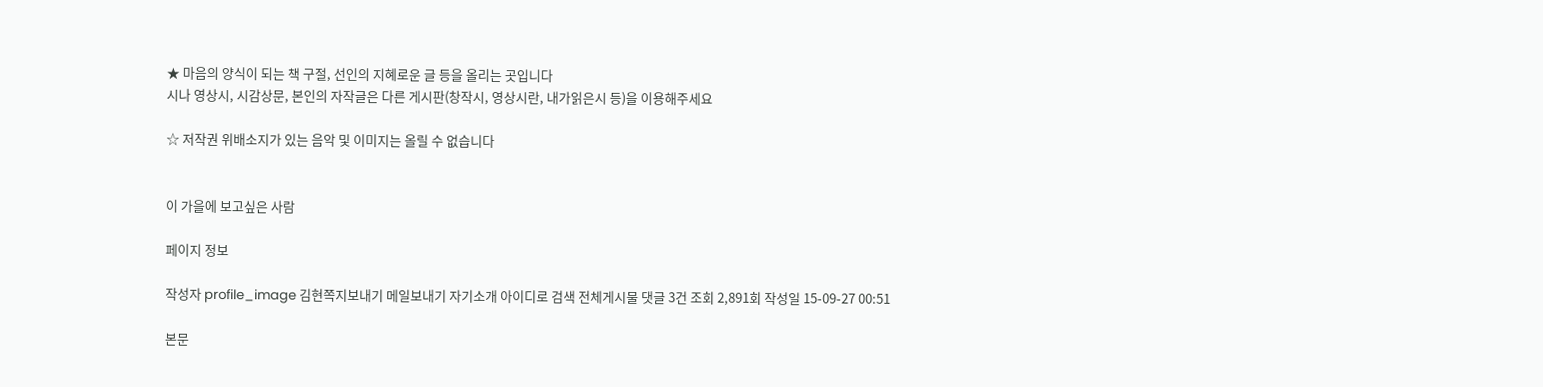★ 마음의 양식이 되는 책 구절, 선인의 지혜로운 글 등을 올리는 곳입니다
시나 영상시, 시감상문, 본인의 자작글은 다른 게시판(창작시, 영상시란, 내가읽은시 등)을 이용해주세요

☆ 저작권 위배소지가 있는 음악 및 이미지는 올릴 수 없습니다


이 가을에 보고싶은 사람

페이지 정보

작성자 profile_image 김현쪽지보내기 메일보내기 자기소개 아이디로 검색 전체게시물 댓글 3건 조회 2,891회 작성일 15-09-27 00:51

본문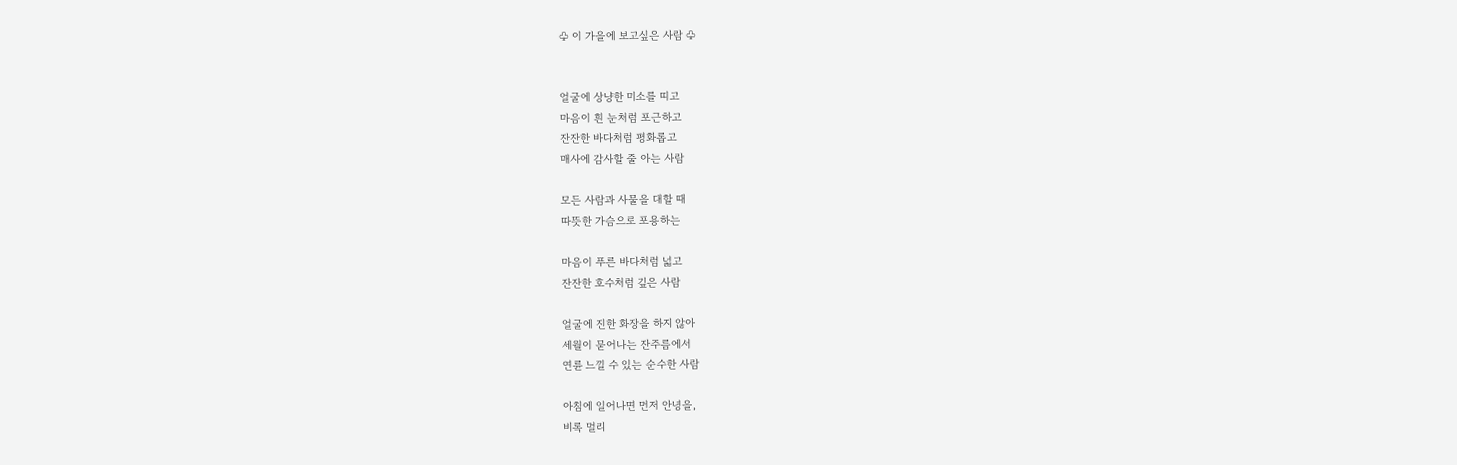♧ 이 가을에 보고싶은 사람 ♧


얼굴에 상냥한 미소를 띠고
마음이 흰 눈처럼 포근하고
잔잔한 바다처럼 평화롭고
매사에 감사할 줄 아는 사람

모든 사람과 사물을 대할 때
따뜻한 가슴으로 포용하는

마음이 푸른 바다처럼 넓고
잔잔한 호수처럼 깊은 사람

얼굴에 진한 화장을 하지 않아
세월이 묻어나는 잔주름에서
연륜 느낄 수 있는 순수한 사람

아침에 일어나면 먼저 안녕을,
비록 멀리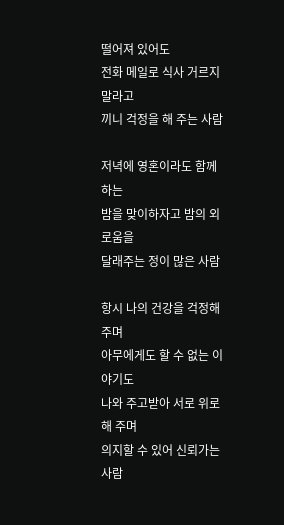떨어져 있어도
전화 메일로 식사 거르지 말라고
끼니 걱정을 해 주는 사람

저녁에 영혼이라도 함께 하는
밤을 맞이하자고 밤의 외로움을
달래주는 정이 많은 사람

항시 나의 건강을 걱정해 주며
아무에게도 할 수 없는 이야기도
나와 주고받아 서로 위로해 주며
의지할 수 있어 신뢰가는 사람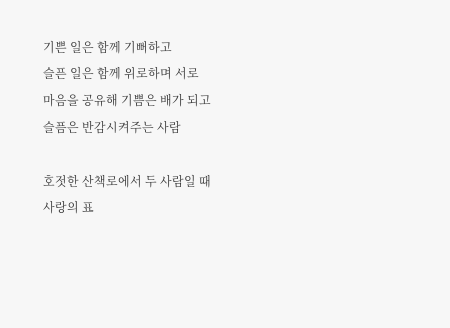기쁜 일은 함께 기뻐하고
슬픈 일은 함께 위로하며 서로
마음을 공유해 기쁨은 배가 되고
슬픔은 반감시켜주는 사람

호젓한 산책로에서 두 사람일 때
사랑의 표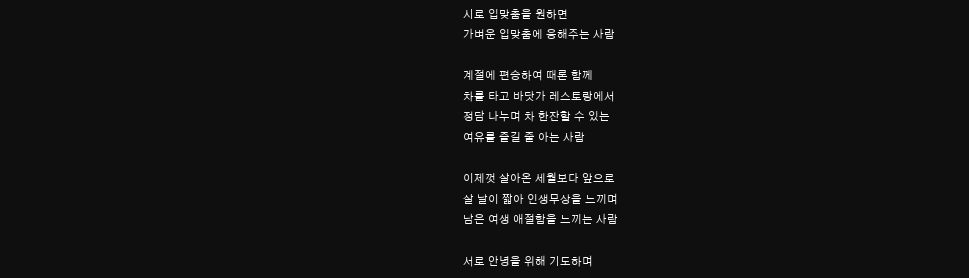시로 입맞춤을 원하면
가벼운 입맞춤에 응해주는 사람

계절에 편승하여 때론 함께
차를 타고 바닷가 레스토랑에서
정담 나누며 차 한잔할 수 있는
여유를 즐길 줄 아는 사람

이제껏 살아온 세월보다 앞으로
살 날이 짧아 인생무상을 느끼며
남은 여생 애절함을 느끼는 사람

서로 안녕을 위해 기도하며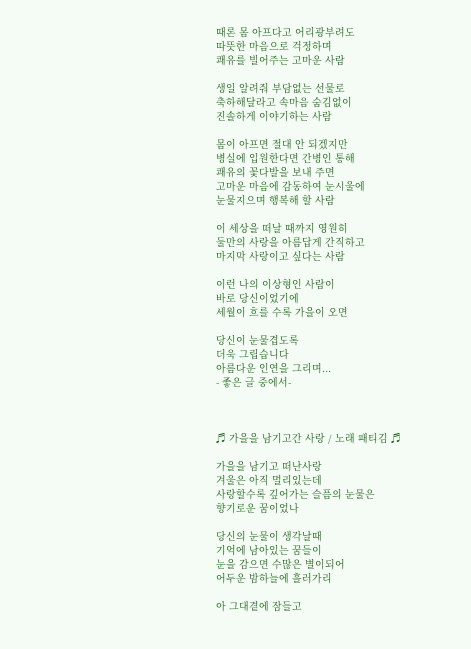때론 몸 아프다고 어리광부려도
따뜻한 마음으로 걱정하며
쾌유를 빌어주는 고마운 사람

생일 알려줘 부담없는 선물로
축하해달라고 속마음 숨김없이
진솔하게 이야기하는 사람

몸이 아프면 절대 안 되겠지만
병실에 입원한다면 간병인 통해
쾌유의 꽃다발을 보내 주면
고마운 마음에 감동하여 눈시울에
눈물지으며 행복해 할 사람

이 세상을 떠날 때까지 영원히
둘만의 사랑을 아름답게 간직하고
마지막 사랑이고 싶다는 사람

이런 나의 이상형인 사람이
바로 당신이었기에
세월이 흐를 수록 가을이 오면

당신이 눈물겹도록
더욱 그립습니다
아름다운 인연을 그리며...
- 좋은 글 중에서-



♬ 가을을 남기고간 사랑 / 노래 패티김 ♬

가을을 남기고 떠난사랑
겨울은 아직 멀리있는데
사랑할수록 깊어가는 슬픔의 눈물은
향기로운 꿈이었나

당신의 눈물이 생각날때
기억에 남아있는 꿈들이
눈을 감으면 수많은 별이되어
어두운 밤하늘에 흘러가리

아 그대곁에 잠들고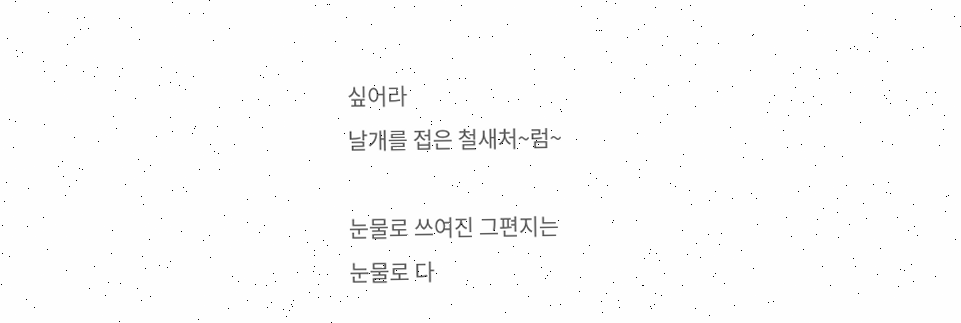싶어라
날개를 접은 철새처~럼~

눈물로 쓰여진 그편지는
눈물로 다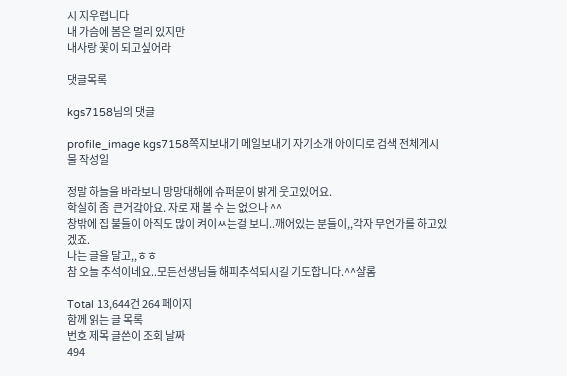시 지우렵니다
내 가슴에 봄은 멀리 있지만
내사랑 꽃이 되고싶어라

댓글목록

kgs7158님의 댓글

profile_image kgs7158쪽지보내기 메일보내기 자기소개 아이디로 검색 전체게시물 작성일

정말 하늘을 바라보니 망망대해에 슈퍼문이 밝게 웃고있어요.
학실히 좀  큰거갘아요. 자로 재 볼 수 는 없으나 ^^
창밖에 집 불들이 아직도 많이 켜이ㅆ는걸 보니..깨어있는 분들이,,각자 무언가를 하고있겠죠.
나는 글을 달고,,ㅎㅎ
참 오늘 추석이네요..모든선생님들 해피추석되시길 기도합니다.^^샬롬

Total 13,644건 264 페이지
함께 읽는 글 목록
번호 제목 글쓴이 조회 날짜
494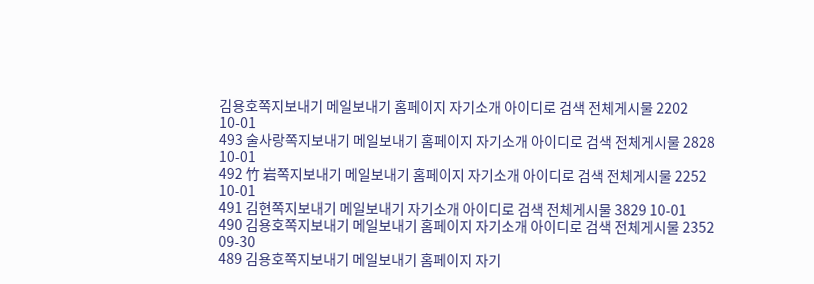김용호쪽지보내기 메일보내기 홈페이지 자기소개 아이디로 검색 전체게시물 2202 10-01
493 술사랑쪽지보내기 메일보내기 홈페이지 자기소개 아이디로 검색 전체게시물 2828 10-01
492 竹 岩쪽지보내기 메일보내기 홈페이지 자기소개 아이디로 검색 전체게시물 2252 10-01
491 김현쪽지보내기 메일보내기 자기소개 아이디로 검색 전체게시물 3829 10-01
490 김용호쪽지보내기 메일보내기 홈페이지 자기소개 아이디로 검색 전체게시물 2352 09-30
489 김용호쪽지보내기 메일보내기 홈페이지 자기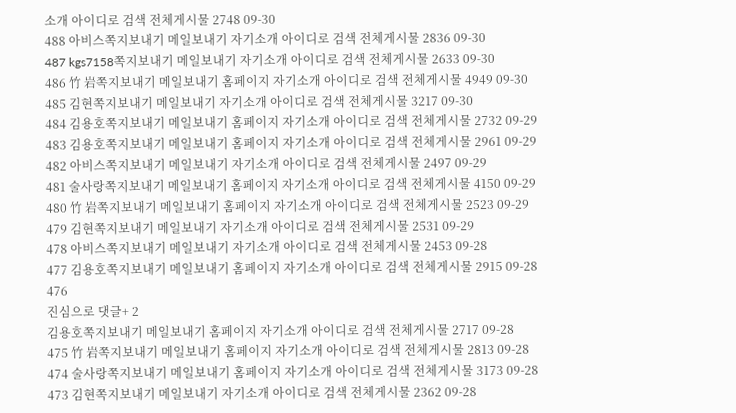소개 아이디로 검색 전체게시물 2748 09-30
488 아비스쪽지보내기 메일보내기 자기소개 아이디로 검색 전체게시물 2836 09-30
487 kgs7158쪽지보내기 메일보내기 자기소개 아이디로 검색 전체게시물 2633 09-30
486 竹 岩쪽지보내기 메일보내기 홈페이지 자기소개 아이디로 검색 전체게시물 4949 09-30
485 김현쪽지보내기 메일보내기 자기소개 아이디로 검색 전체게시물 3217 09-30
484 김용호쪽지보내기 메일보내기 홈페이지 자기소개 아이디로 검색 전체게시물 2732 09-29
483 김용호쪽지보내기 메일보내기 홈페이지 자기소개 아이디로 검색 전체게시물 2961 09-29
482 아비스쪽지보내기 메일보내기 자기소개 아이디로 검색 전체게시물 2497 09-29
481 술사랑쪽지보내기 메일보내기 홈페이지 자기소개 아이디로 검색 전체게시물 4150 09-29
480 竹 岩쪽지보내기 메일보내기 홈페이지 자기소개 아이디로 검색 전체게시물 2523 09-29
479 김현쪽지보내기 메일보내기 자기소개 아이디로 검색 전체게시물 2531 09-29
478 아비스쪽지보내기 메일보내기 자기소개 아이디로 검색 전체게시물 2453 09-28
477 김용호쪽지보내기 메일보내기 홈페이지 자기소개 아이디로 검색 전체게시물 2915 09-28
476
진심으로 댓글+ 2
김용호쪽지보내기 메일보내기 홈페이지 자기소개 아이디로 검색 전체게시물 2717 09-28
475 竹 岩쪽지보내기 메일보내기 홈페이지 자기소개 아이디로 검색 전체게시물 2813 09-28
474 술사랑쪽지보내기 메일보내기 홈페이지 자기소개 아이디로 검색 전체게시물 3173 09-28
473 김현쪽지보내기 메일보내기 자기소개 아이디로 검색 전체게시물 2362 09-28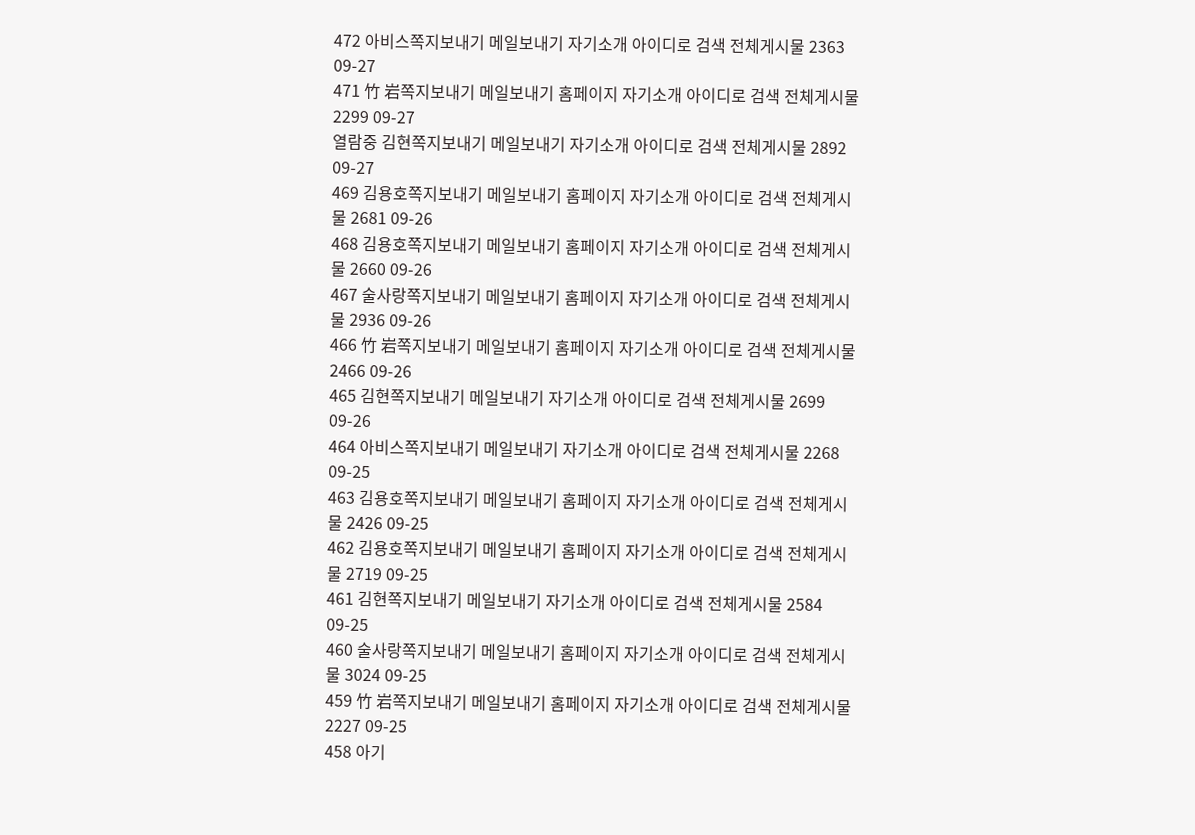472 아비스쪽지보내기 메일보내기 자기소개 아이디로 검색 전체게시물 2363 09-27
471 竹 岩쪽지보내기 메일보내기 홈페이지 자기소개 아이디로 검색 전체게시물 2299 09-27
열람중 김현쪽지보내기 메일보내기 자기소개 아이디로 검색 전체게시물 2892 09-27
469 김용호쪽지보내기 메일보내기 홈페이지 자기소개 아이디로 검색 전체게시물 2681 09-26
468 김용호쪽지보내기 메일보내기 홈페이지 자기소개 아이디로 검색 전체게시물 2660 09-26
467 술사랑쪽지보내기 메일보내기 홈페이지 자기소개 아이디로 검색 전체게시물 2936 09-26
466 竹 岩쪽지보내기 메일보내기 홈페이지 자기소개 아이디로 검색 전체게시물 2466 09-26
465 김현쪽지보내기 메일보내기 자기소개 아이디로 검색 전체게시물 2699 09-26
464 아비스쪽지보내기 메일보내기 자기소개 아이디로 검색 전체게시물 2268 09-25
463 김용호쪽지보내기 메일보내기 홈페이지 자기소개 아이디로 검색 전체게시물 2426 09-25
462 김용호쪽지보내기 메일보내기 홈페이지 자기소개 아이디로 검색 전체게시물 2719 09-25
461 김현쪽지보내기 메일보내기 자기소개 아이디로 검색 전체게시물 2584 09-25
460 술사랑쪽지보내기 메일보내기 홈페이지 자기소개 아이디로 검색 전체게시물 3024 09-25
459 竹 岩쪽지보내기 메일보내기 홈페이지 자기소개 아이디로 검색 전체게시물 2227 09-25
458 아기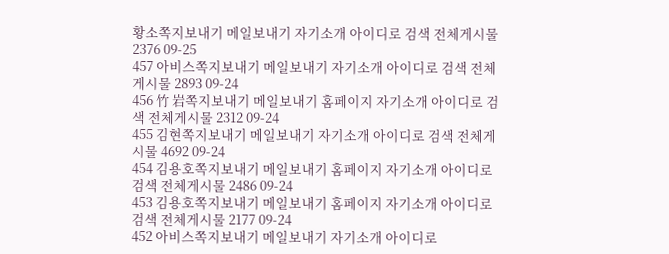황소쪽지보내기 메일보내기 자기소개 아이디로 검색 전체게시물 2376 09-25
457 아비스쪽지보내기 메일보내기 자기소개 아이디로 검색 전체게시물 2893 09-24
456 竹 岩쪽지보내기 메일보내기 홈페이지 자기소개 아이디로 검색 전체게시물 2312 09-24
455 김현쪽지보내기 메일보내기 자기소개 아이디로 검색 전체게시물 4692 09-24
454 김용호쪽지보내기 메일보내기 홈페이지 자기소개 아이디로 검색 전체게시물 2486 09-24
453 김용호쪽지보내기 메일보내기 홈페이지 자기소개 아이디로 검색 전체게시물 2177 09-24
452 아비스쪽지보내기 메일보내기 자기소개 아이디로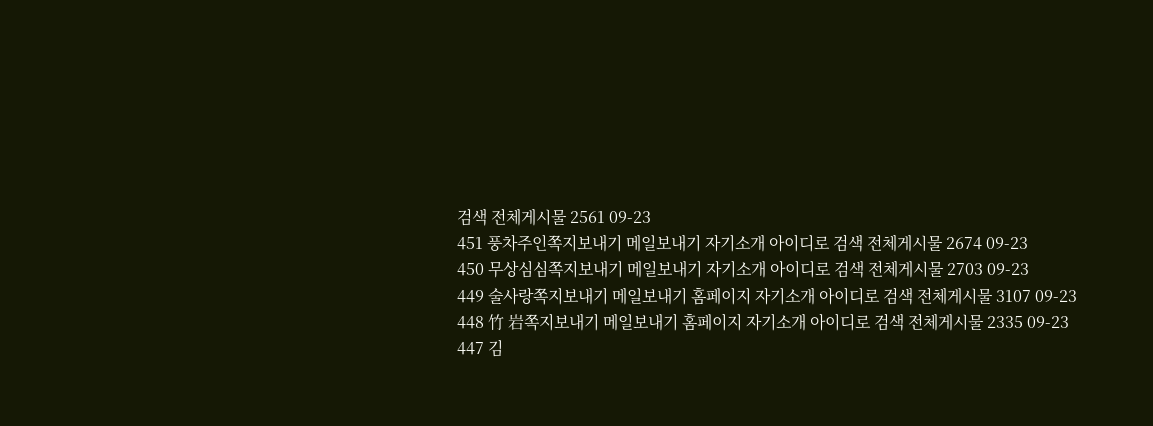검색 전체게시물 2561 09-23
451 풍차주인쪽지보내기 메일보내기 자기소개 아이디로 검색 전체게시물 2674 09-23
450 무상심심쪽지보내기 메일보내기 자기소개 아이디로 검색 전체게시물 2703 09-23
449 술사랑쪽지보내기 메일보내기 홈페이지 자기소개 아이디로 검색 전체게시물 3107 09-23
448 竹 岩쪽지보내기 메일보내기 홈페이지 자기소개 아이디로 검색 전체게시물 2335 09-23
447 김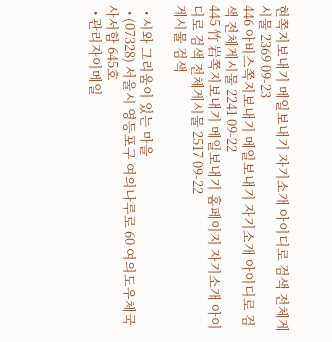현쪽지보내기 메일보내기 자기소개 아이디로 검색 전체게시물 2369 09-23
446 아비스쪽지보내기 메일보내기 자기소개 아이디로 검색 전체게시물 2241 09-22
445 竹 岩쪽지보내기 메일보내기 홈페이지 자기소개 아이디로 검색 전체게시물 2517 09-22
게시물 검색

  • 시와 그리움이 있는 마을
  • (07328) 서울시 영등포구 여의나루로 60 여의도우체국 사서함 645호
  • 관리자이메일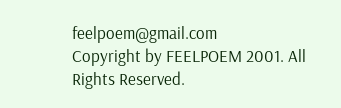feelpoem@gmail.com
Copyright by FEELPOEM 2001. All Rights Reserved.